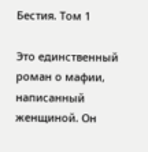Бестия. Том 1

Это единственный роман о мафии, написанный женщиной. Он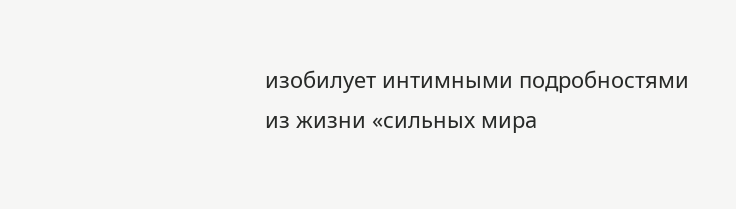изобилует интимными подробностями из жизни «сильных мира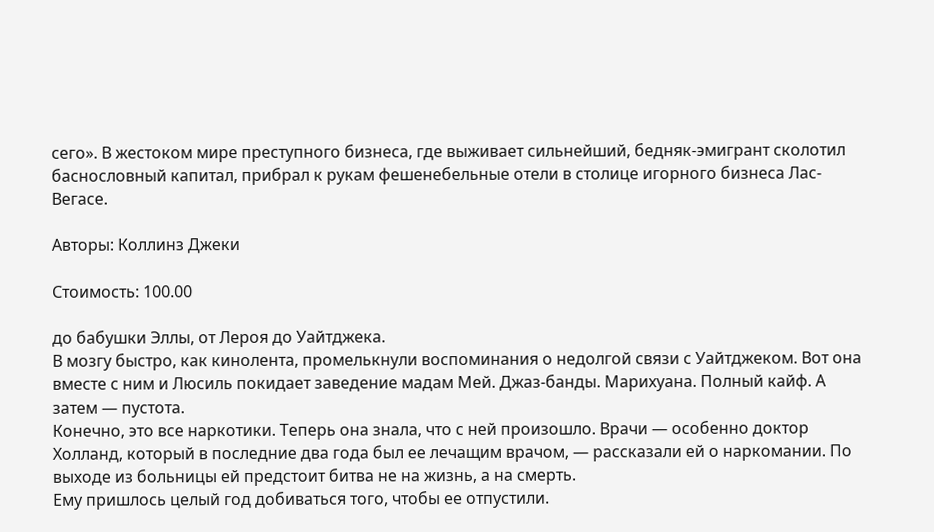сего». В жестоком мире преступного бизнеса, где выживает сильнейший, бедняк-эмигрант сколотил баснословный капитал, прибрал к рукам фешенебельные отели в столице игорного бизнеса Лас-Вегасе.

Авторы: Коллинз Джеки

Стоимость: 100.00

до бабушки Эллы, от Лероя до Уайтджека.
В мозгу быстро, как кинолента, промелькнули воспоминания о недолгой связи с Уайтджеком. Вот она вместе с ним и Люсиль покидает заведение мадам Мей. Джаз-банды. Марихуана. Полный кайф. А затем — пустота.
Конечно, это все наркотики. Теперь она знала, что с ней произошло. Врачи — особенно доктор Холланд, который в последние два года был ее лечащим врачом, — рассказали ей о наркомании. По выходе из больницы ей предстоит битва не на жизнь, а на смерть.
Ему пришлось целый год добиваться того, чтобы ее отпустили.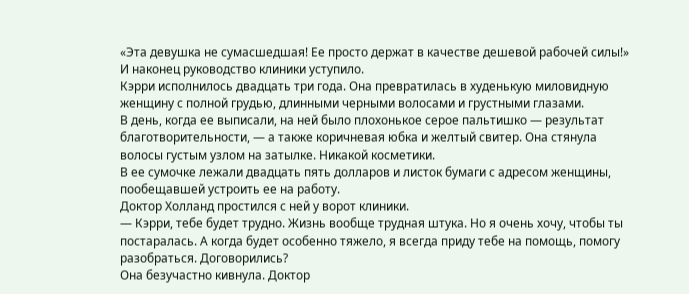«Эта девушка не сумасшедшая! Ее просто держат в качестве дешевой рабочей силы!» И наконец руководство клиники уступило.
Кэрри исполнилось двадцать три года. Она превратилась в худенькую миловидную женщину с полной грудью, длинными черными волосами и грустными глазами.
В день, когда ее выписали, на ней было плохонькое серое пальтишко — результат благотворительности, — а также коричневая юбка и желтый свитер. Она стянула волосы густым узлом на затылке. Никакой косметики.
В ее сумочке лежали двадцать пять долларов и листок бумаги с адресом женщины, пообещавшей устроить ее на работу.
Доктор Холланд простился с ней у ворот клиники.
— Кэрри, тебе будет трудно. Жизнь вообще трудная штука. Но я очень хочу, чтобы ты постаралась. А когда будет особенно тяжело, я всегда приду тебе на помощь, помогу разобраться. Договорились?
Она безучастно кивнула. Доктор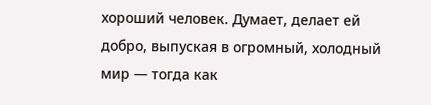хороший человек. Думает, делает ей добро, выпуская в огромный, холодный мир — тогда как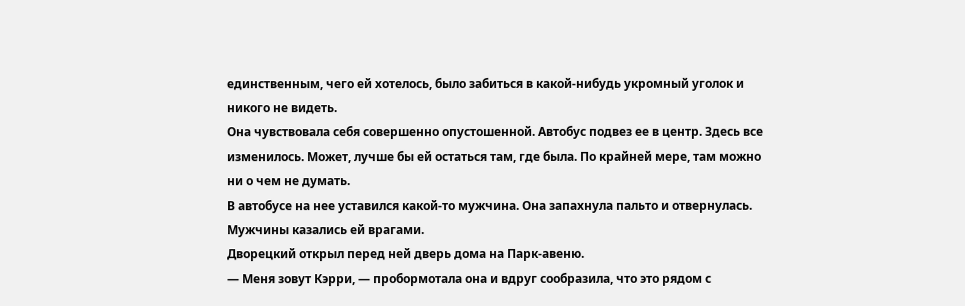единственным, чего ей хотелось, было забиться в какой-нибудь укромный уголок и никого не видеть.
Она чувствовала себя совершенно опустошенной. Автобус подвез ее в центр. Здесь все изменилось. Может, лучше бы ей остаться там, где была. По крайней мере, там можно ни о чем не думать.
В автобусе на нее уставился какой-то мужчина. Она запахнула пальто и отвернулась. Мужчины казались ей врагами.
Дворецкий открыл перед ней дверь дома на Парк-авеню.
— Меня зовут Кэрри, — пробормотала она и вдруг сообразила, что это рядом с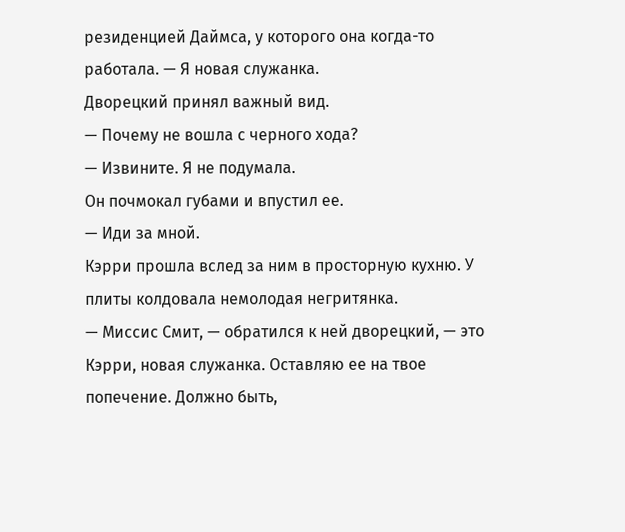резиденцией Даймса, у которого она когда-то работала. — Я новая служанка.
Дворецкий принял важный вид.
— Почему не вошла с черного хода?
— Извините. Я не подумала.
Он почмокал губами и впустил ее.
— Иди за мной.
Кэрри прошла вслед за ним в просторную кухню. У плиты колдовала немолодая негритянка.
— Миссис Смит, — обратился к ней дворецкий, — это Кэрри, новая служанка. Оставляю ее на твое попечение. Должно быть,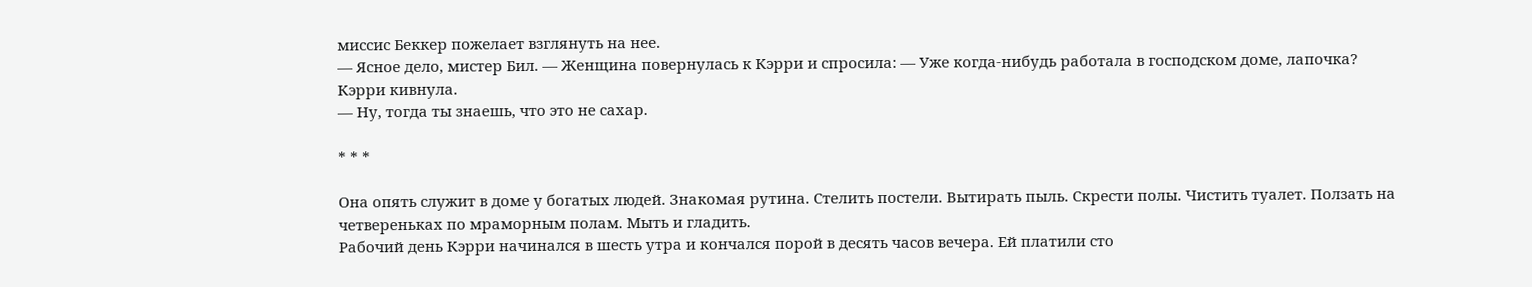миссис Беккер пожелает взглянуть на нее.
— Ясное дело, мистер Бил. — Женщина повернулась к Кэрри и спросила: — Уже когда-нибудь работала в господском доме, лапочка?
Кэрри кивнула.
— Ну, тогда ты знаешь, что это не сахар.

* * *

Она опять служит в доме у богатых людей. Знакомая рутина. Стелить постели. Вытирать пыль. Скрести полы. Чистить туалет. Ползать на четвереньках по мраморным полам. Мыть и гладить.
Рабочий день Кэрри начинался в шесть утра и кончался порой в десять часов вечера. Ей платили сто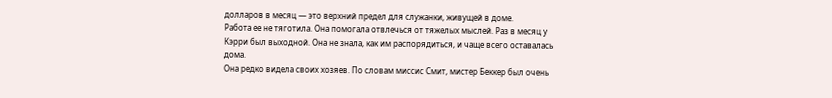долларов в месяц — это верхний предел для служанки, живущей в доме.
Работа ее не тяготила. Она помогала отвлечься от тяжелых мыслей. Раз в месяц у Кэрри был выходной. Она не знала, как им распорядиться, и чаще всего оставалась дома.
Она редко видела своих хозяев. По словам миссис Смит, мистер Беккер был очень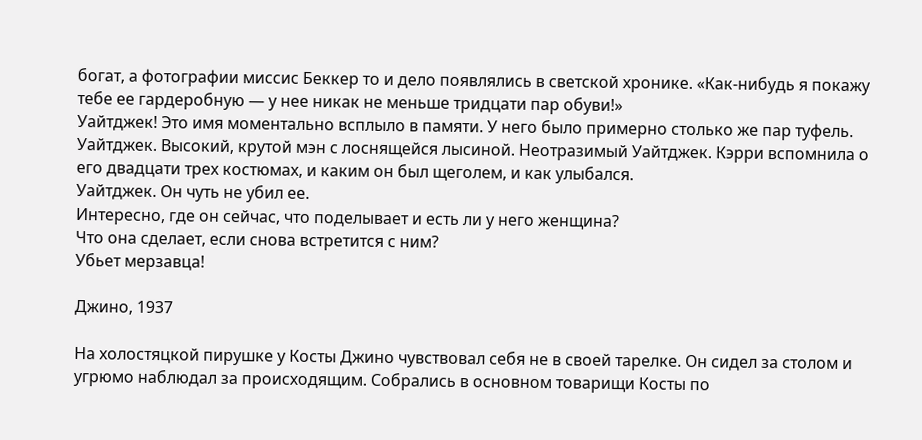богат, а фотографии миссис Беккер то и дело появлялись в светской хронике. «Как-нибудь я покажу тебе ее гардеробную — у нее никак не меньше тридцати пар обуви!»
Уайтджек! Это имя моментально всплыло в памяти. У него было примерно столько же пар туфель.
Уайтджек. Высокий, крутой мэн с лоснящейся лысиной. Неотразимый Уайтджек. Кэрри вспомнила о его двадцати трех костюмах, и каким он был щеголем, и как улыбался.
Уайтджек. Он чуть не убил ее.
Интересно, где он сейчас, что поделывает и есть ли у него женщина?
Что она сделает, если снова встретится с ним?
Убьет мерзавца!

Джино, 1937

На холостяцкой пирушке у Косты Джино чувствовал себя не в своей тарелке. Он сидел за столом и угрюмо наблюдал за происходящим. Собрались в основном товарищи Косты по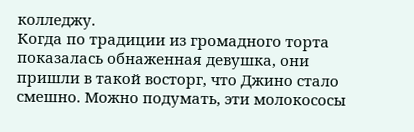колледжу.
Когда по традиции из громадного торта показалась обнаженная девушка, они пришли в такой восторг, что Джино стало смешно. Можно подумать, эти молокососы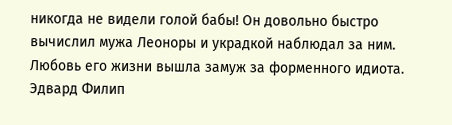никогда не видели голой бабы! Он довольно быстро вычислил мужа Леоноры и украдкой наблюдал за ним. Любовь его жизни вышла замуж за форменного идиота. Эдвард Филип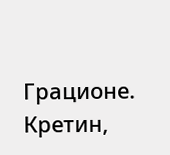Грационе. Кретин,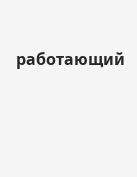работающий